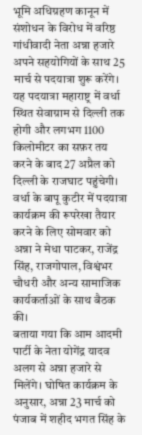भूमि अधिग्रहण कानून में संशोधन के विरोध में वरिष्ठ गांधीवादी नेता अन्ना हजारे अपने सहयोगियों के साथ 25 मार्च से पदयात्रा शुरू करेंगे।
यह पदयात्रा महाराष्ट्र में वर्धा स्थित सेवाग्राम से दिल्ली तक होगी और लगभग 1100 किलोमीटर का सफ़र तय करने के बाद 27 अप्रैल को दिल्ली के राजघाट पहुंचेगी।
वर्धा के बापू कुटीर में पदयात्रा कार्यक्रम की रूपरेखा तैयार करने के लिए सोमवार को अन्ना ने मेधा पाटकर, राजेंद्र सिंह, राजगोपाल, विश्वंभर चौधरी और अन्य सामाजिक कार्यकर्ताओं के साथ बैठक की।
बताया गया कि आम आदमी पार्टी के नेता योगेंद्र यादव अलग से अन्ना हजारे से मिलेंगे। घोषित कार्यक्रम के अनुसार, अन्ना 23 मार्च को पंजाब में शहीद भगत सिंह के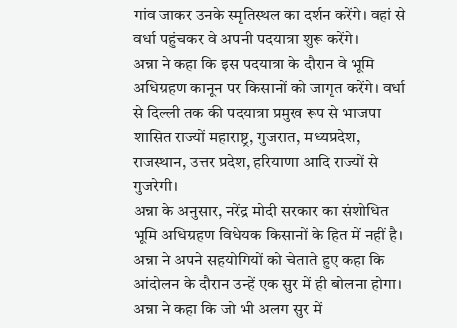गांव जाकर उनके स्मृतिस्थल का दर्शन करेंगे। वहां से वर्धा पहुंचकर वे अपनी पदयात्रा शुरू करेंगे।
अन्ना ने कहा कि इस पदयात्रा के दौरान वे भूमि अधिग्रहण कानून पर किसानों को जागृत करेंगे। वर्धा से दिल्ली तक की पदयात्रा प्रमुख रूप से भाजपा शासित राज्यों महाराष्ट्र, गुजरात, मध्यप्रदेश, राजस्थान, उत्तर प्रदेश, हरियाणा आदि राज्यों से गुजरेगी।
अन्ना के अनुसार, नरेंद्र मोदी सरकार का संशोधित भूमि अधिग्रहण विधेयक किसानों के हित में नहीं है। अन्ना ने अपने सहयोगियों को चेताते हुए कहा कि आंदोलन के दौरान उन्हें एक सुर में ही बोलना होगा।
अन्ना ने कहा कि जो भी अलग सुर में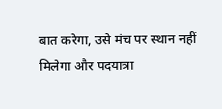बात करेगा, उसे मंच पर स्थान नहीं मिलेगा और पदयात्रा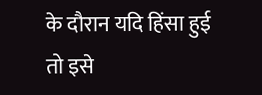के दौरान यदि हिंसा हुई तो इसे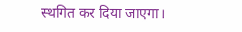स्थगित कर दिया जाएगा।